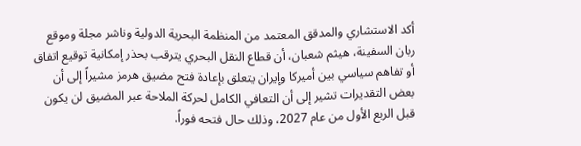أكد الاستشاري والمدقق المعتمد من المنظمة البحرية الدولية وناشر مجلة وموقع ربان السفينة، هيثم شعبان، أن قطاع النقل البحري يترقب بحذر إمكانية توقيع اتفاق أو تفاهم سياسي بين أميركا وإيران يتعلق بإعادة فتح مضيق هرمز مشيراً إلى أن بعض التقديرات تشير إلى أن التعافي الكامل لحركة الملاحة عبر المضيق لن يكون قبل الربع الأول من عام 2027، وذلك حال فتحه فوراً.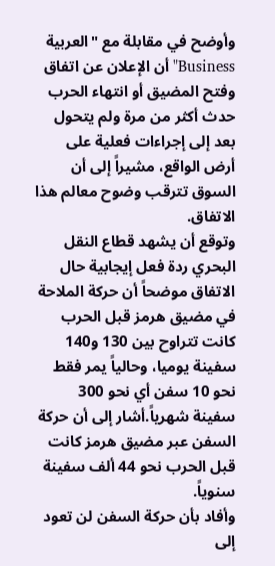وأوضح في مقابلة مع "العربية Business" أن الإعلان عن اتفاق وفتح المضيق أو انتهاء الحرب حدث أكثر من مرة ولم يتحول بعد إلى إجراءات فعلية على أرض الواقع، مشيراً إلى أن السوق تترقب وضوح معالم هذا الاتفاق.
وتوقع أن يشهد قطاع النقل البحري ردة فعل إيجابية حال الاتفاق موضحاً أن حركة الملاحة في مضيق هرمز قبل الحرب كانت تتراوح بين 130 و140 سفينة يوميا، وحالياً يمر فقط نحو 10 سفن أي نحو 300 سفينة شهرياً.أشار إلى أن حركة السفن عبر مضيق هرمز كانت قبل الحرب نحو 44 ألف سفينة سنوياً.
وأفاد بأن حركة السفن لن تعود إلى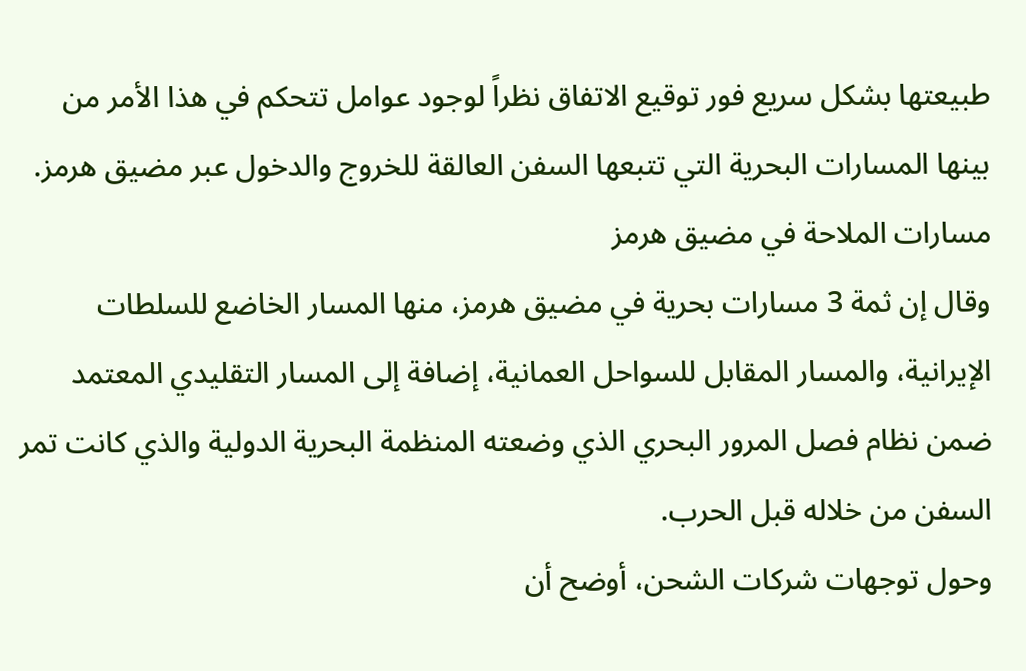طبيعتها بشكل سريع فور توقيع الاتفاق نظراً لوجود عوامل تتحكم في هذا الأمر من بينها المسارات البحرية التي تتبعها السفن العالقة للخروج والدخول عبر مضيق هرمز.
مسارات الملاحة في مضيق هرمز
وقال إن ثمة 3 مسارات بحرية في مضيق هرمز، منها المسار الخاضع للسلطات الإيرانية، والمسار المقابل للسواحل العمانية، إضافة إلى المسار التقليدي المعتمد ضمن نظام فصل المرور البحري الذي وضعته المنظمة البحرية الدولية والذي كانت تمر السفن من خلاله قبل الحرب.
وحول توجهات شركات الشحن، أوضح أن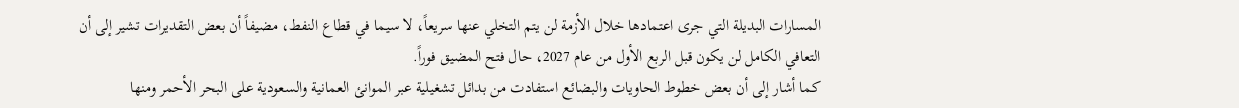المسارات البديلة التي جرى اعتمادها خلال الأزمة لن يتم التخلي عنها سريعاً، لا سيما في قطاع النفط، مضيفاً أن بعض التقديرات تشير إلى أن التعافي الكامل لن يكون قبل الربع الأول من عام 2027، حال فتح المضيق فوراً.
كما أشار إلى أن بعض خطوط الحاويات والبضائع استفادت من بدائل تشغيلية عبر الموانئ العمانية والسعودية على البحر الأحمر ومنها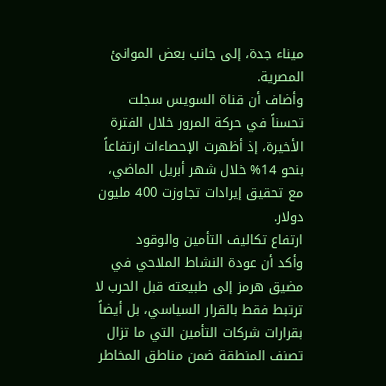ميناء جدة، إلى جانب بعض الموانئ المصرية.
وأضاف أن قناة السويس سجلت تحسناً في حركة المرور خلال الفترة الأخيرة، إذ أظهرت الإحصاءات ارتفاعاً بنحو 14% خلال شهر أبريل الماضي، مع تحقيق إيرادات تجاوزت 400 مليون دولار.
ارتفاع تكاليف التأمين والوقود
وأكد أن عودة النشاط الملاحي في مضيق هرمز إلى طبيعته قبل الحرب لا ترتبط فقط بالقرار السياسي، بل أيضاً بقرارات شركات التأمين التي ما تزال تصنف المنطقة ضمن مناطق المخاطر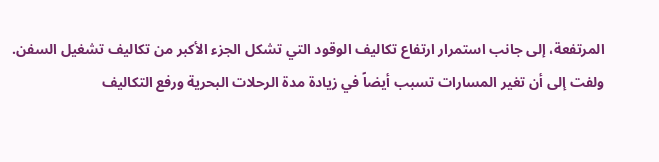المرتفعة، إلى جانب استمرار ارتفاع تكاليف الوقود التي تشكل الجزء الأكبر من تكاليف تشغيل السفن.
ولفت إلى أن تغير المسارات تسبب أيضاً في زيادة مدة الرحلات البحرية ورفع التكاليف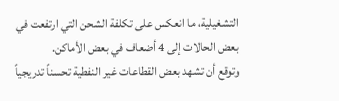التشغيلية، ما انعكس على تكلفة الشحن التي ارتفعت في بعض الحالات إلى 4 أضعاف في بعض الأماكن.
وتوقع أن تشهد بعض القطاعات غير النفطية تحسناً تدريجياً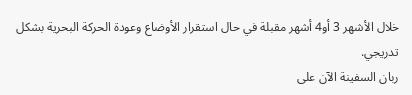خلال الأشهر 3 أو4 أشهر مقبلة في حال استقرار الأوضاع وعودة الحركة البحرية بشكل تدريجي.
ربان السفينة الآن على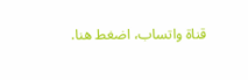قناة واتساب، اضغط هنا.